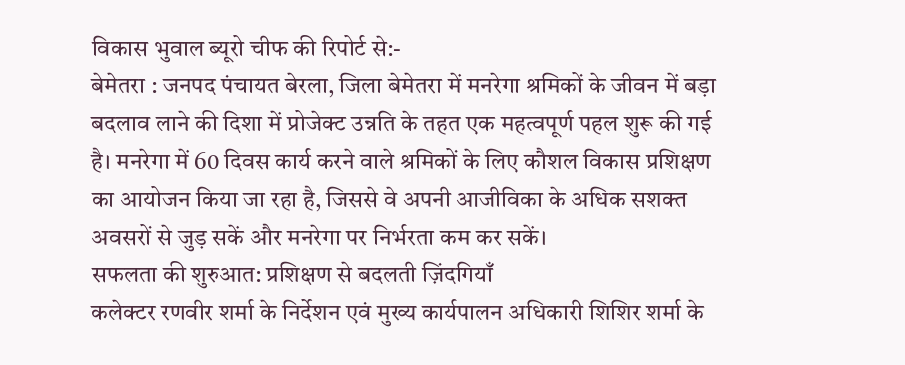विकास भुवाल ब्यूरो चीफ की रिपोर्ट से:-
बेमेतरा : जनपद पंचायत बेरला, जिला बेमेतरा में मनरेगा श्रमिकों के जीवन में बड़ा बदलाव लाने की दिशा में प्रोजेक्ट उन्नति के तहत एक महत्वपूर्ण पहल शुरू की गई है। मनरेगा में 60 दिवस कार्य करने वाले श्रमिकों के लिए कौशल विकास प्रशिक्षण का आयोजन किया जा रहा है, जिससे वे अपनी आजीविका के अधिक सशक्त अवसरों से जुड़ सकें और मनरेगा पर निर्भरता कम कर सकें।
सफलता की शुरुआत: प्रशिक्षण से बदलती ज़िंदगियाँ
कलेक्टर रणवीर शर्मा के निर्देशन एवं मुख्य कार्यपालन अधिकारी शिशिर शर्मा के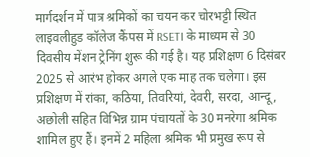मार्गदर्शन में पात्र श्रमिकों का चयन कर चोरभट्टी स्थित लाइवलीहुड कॉलेज कैंपस में RSETI के माध्यम से 30 दिवसीय मेंशन ट्रेनिंग शुरू की गई है। यह प्रशिक्षण 6 दिसंबर 2025 से आरंभ होकर अगले एक माह तक चलेगा। इस प्रशिक्षण में रांका, कठिया, तिवरियां, देवरी, सरदा, आन्दू, अछोली सहित विभिन्न ग्राम पंचायतों के 30 मनरेगा श्रमिक शामिल हुए हैं। इनमें 2 महिला श्रमिक भी प्रमुख रूप से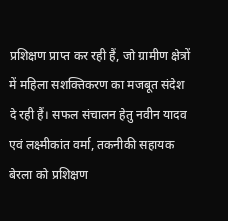प्रशिक्षण प्राप्त कर रही हैं, जो ग्रामीण क्षेत्रों में महिला सशक्तिकरण का मजबूत संदेश दे रही हैं। सफल संचालन हेतु नवीन यादव एवं लक्ष्मीकांत वर्मा, तकनीकी सहायक बेरला को प्रशिक्षण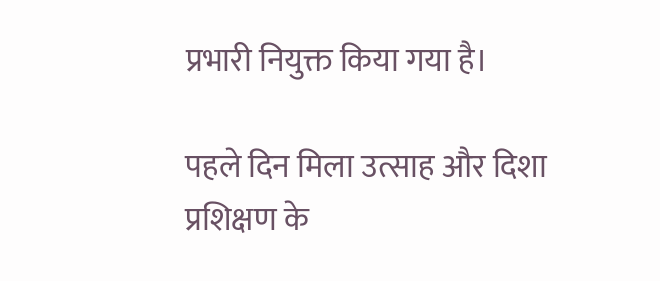प्रभारी नियुक्त किया गया है।

पहले दिन मिला उत्साह और दिशा
प्रशिक्षण के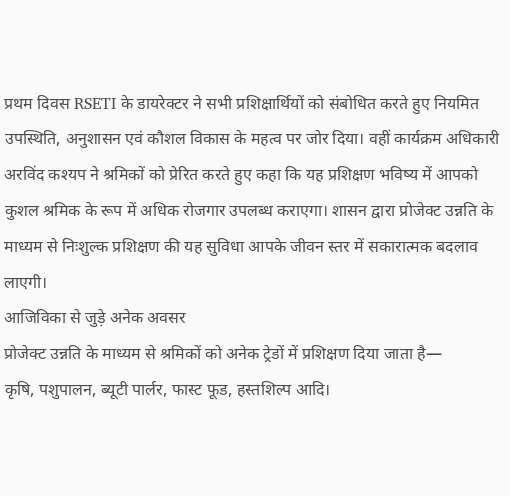प्रथम दिवस RSETI के डायरेक्टर ने सभी प्रशिक्षार्थियों को संबोधित करते हुए नियमित उपस्थिति, अनुशासन एवं कौशल विकास के महत्व पर जोर दिया। वहीं कार्यक्रम अधिकारी अरविंद कश्यप ने श्रमिकों को प्रेरित करते हुए कहा कि यह प्रशिक्षण भविष्य में आपको कुशल श्रमिक के रूप में अधिक रोजगार उपलब्ध कराएगा। शासन द्वारा प्रोजेक्ट उन्नति के माध्यम से निःशुल्क प्रशिक्षण की यह सुविधा आपके जीवन स्तर में सकारात्मक बदलाव लाएगी।
आजिविका से जुड़े अनेक अवसर
प्रोजेक्ट उन्नति के माध्यम से श्रमिकों को अनेक ट्रेडों में प्रशिक्षण दिया जाता है—
कृषि, पशुपालन, ब्यूटी पार्लर, फास्ट फूड, हस्तशिल्प आदि।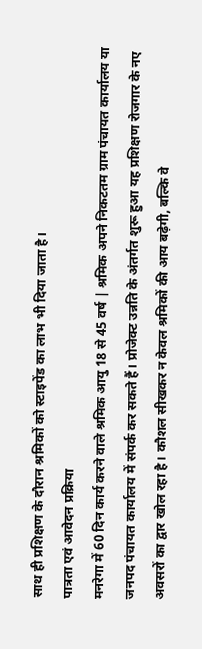साथ ही प्रशिक्षण के दौरान श्रमिकों को स्टाइपेंड का लाभ भी दिया जाता है।
पात्रता एवं आवेदन प्रक्रिया
मनरेगा में 60 दिन कार्य करने वाले श्रमिक आयु 18 से 45 वर्ष | श्रमिक अपने निकटतम ग्राम पंचायत कार्यालय या जनपद पंचायत कार्यालय में संपर्क कर सकते हैं। प्रोजेक्ट उन्नति के अंतर्गत शुरू हुआ यह प्रशिक्षण रोजगार के नए अवसरों का द्वार खोल रहा है। कौशल सीखकर न केवल श्रमिकों की आय बढ़ेगी, बल्कि वे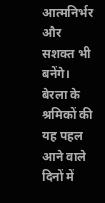आत्मनिर्भर और सशक्त भी बनेंगे। बेरला के श्रमिकों की यह पहल आने वाले दिनों में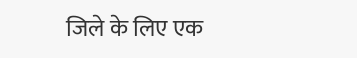जिले के लिए एक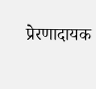प्रेरणादायक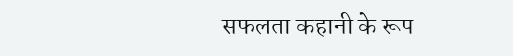सफलता कहानी के रूप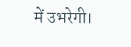में उभरेगी।